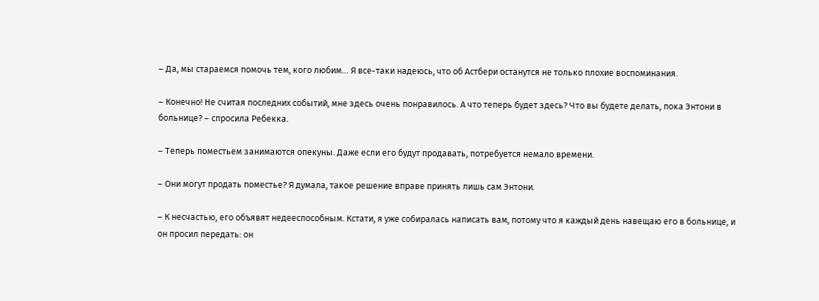– Да, мы стараемся помочь тем, кого любим… Я все-таки надеюсь, что об Астбери останутся не только плохие воспоминания.

– Конечно! Не считая последних событий, мне здесь очень понравилось. А что теперь будет здесь? Что вы будете делать, пока Энтони в больнице? – спросила Ребекка.

– Теперь поместьем занимаются опекуны. Даже если его будут продавать, потребуется немало времени.

– Они могут продать поместье? Я думала, такое решение вправе принять лишь сам Энтони.

– К несчастью, его объявят недееспособным. Кстати, я уже собиралась написать вам, потому что я каждый день навещаю его в больнице, и он просил передать: он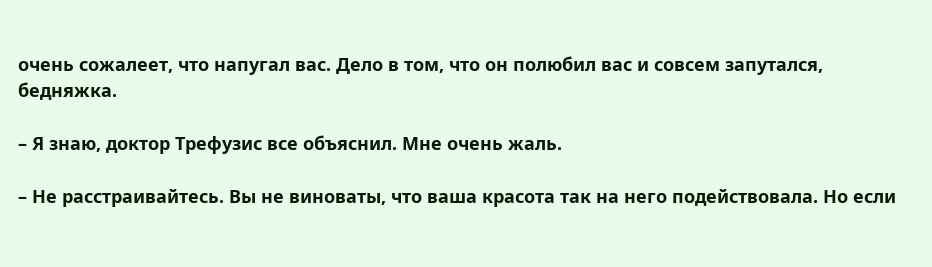очень сожалеет, что напугал вас. Дело в том, что он полюбил вас и совсем запутался, бедняжка.

– Я знаю, доктор Трефузис все объяснил. Мне очень жаль.

– Не расстраивайтесь. Вы не виноваты, что ваша красота так на него подействовала. Но если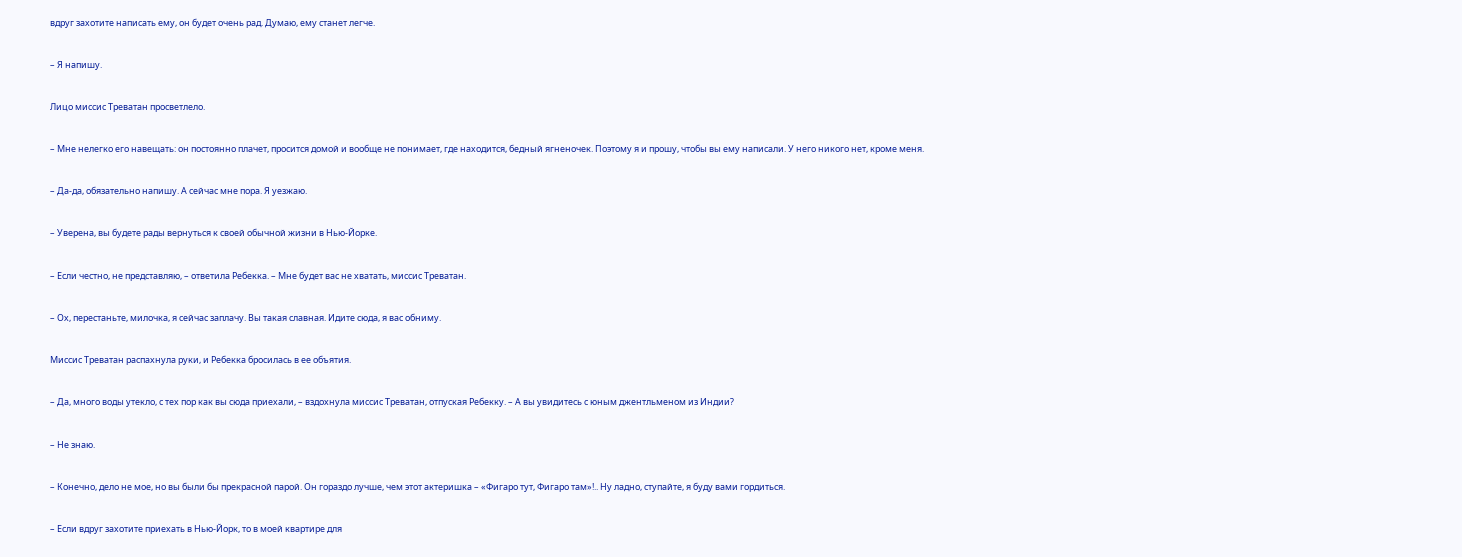вдруг захотите написать ему, он будет очень рад. Думаю, ему станет легче.

– Я напишу.

Лицо миссис Треватан просветлело.

– Мне нелегко его навещать: он постоянно плачет, просится домой и вообще не понимает, где находится, бедный ягненочек. Поэтому я и прошу, чтобы вы ему написали. У него никого нет, кроме меня.

– Да-да, обязательно напишу. А сейчас мне пора. Я уезжаю.

– Уверена, вы будете рады вернуться к своей обычной жизни в Нью-Йорке.

– Если честно, не представляю, – ответила Ребекка. – Мне будет вас не хватать, миссис Треватан.

– Ох, перестаньте, милочка, я сейчас заплачу. Вы такая славная. Идите сюда, я вас обниму.

Миссис Треватан распахнула руки, и Ребекка бросилась в ее объятия.

– Да, много воды утекло, с тех пор как вы сюда приехали, – вздохнула миссис Треватан, отпуская Ребекку. – А вы увидитесь с юным джентльменом из Индии?

– Не знаю.

– Конечно, дело не мое, но вы были бы прекрасной парой. Он гораздо лучше, чем этот актеришка – «Фигаро тут, Фигаро там»!.. Ну ладно, ступайте, я буду вами гордиться.

– Если вдруг захотите приехать в Нью-Йорк, то в моей квартире для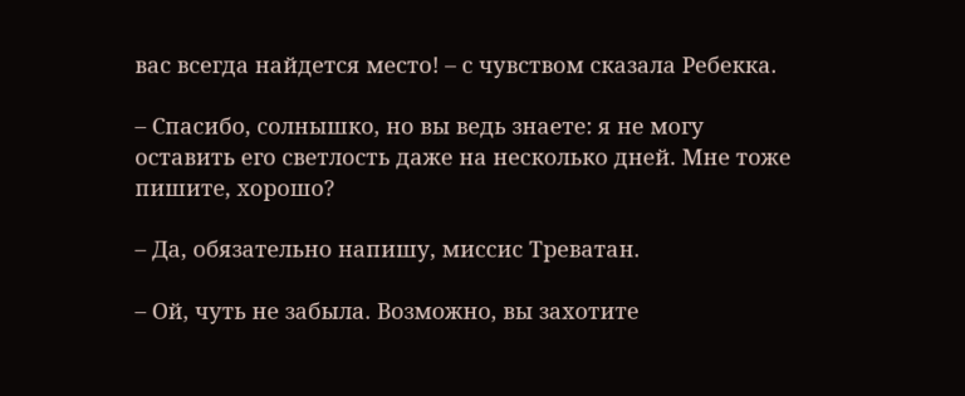вас всегда найдется место! – с чувством сказала Ребекка.

– Спасибо, солнышко, но вы ведь знаете: я не могу оставить его светлость даже на несколько дней. Мне тоже пишите, хорошо?

– Да, обязательно напишу, миссис Треватан.

– Ой, чуть не забыла. Возможно, вы захотите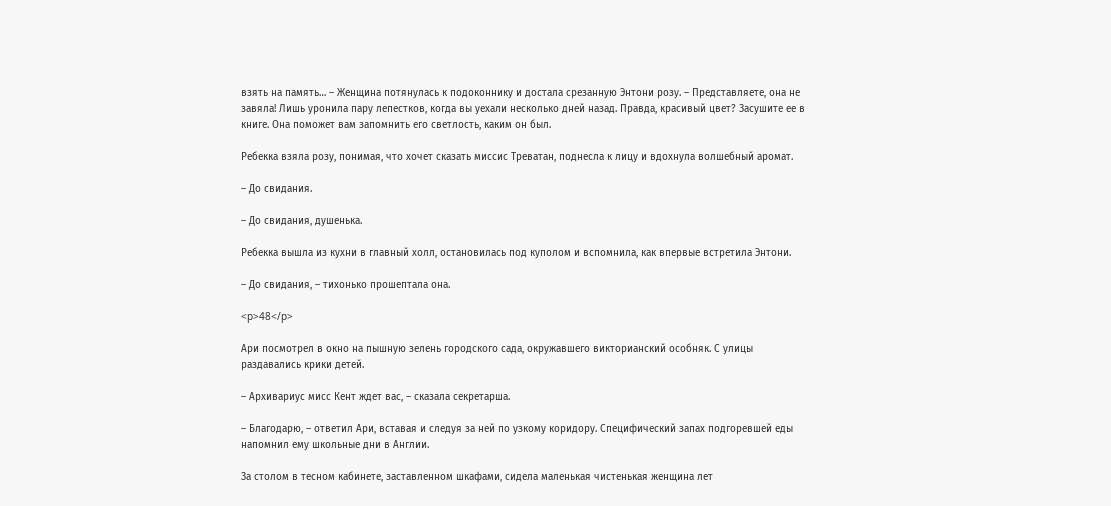взять на память… – Женщина потянулась к подоконнику и достала срезанную Энтони розу. – Представляете, она не завяла! Лишь уронила пару лепестков, когда вы уехали несколько дней назад. Правда, красивый цвет? Засушите ее в книге. Она поможет вам запомнить его светлость, каким он был.

Ребекка взяла розу, понимая, что хочет сказать миссис Треватан, поднесла к лицу и вдохнула волшебный аромат.

– До свидания.

– До свидания, душенька.

Ребекка вышла из кухни в главный холл, остановилась под куполом и вспомнила, как впервые встретила Энтони.

– До свидания, – тихонько прошептала она.

<p>48</p>

Ари посмотрел в окно на пышную зелень городского сада, окружавшего викторианский особняк. С улицы раздавались крики детей.

– Архивариус мисс Кент ждет вас, – сказала секретарша.

– Благодарю, – ответил Ари, вставая и следуя за ней по узкому коридору. Специфический запах подгоревшей еды напомнил ему школьные дни в Англии.

За столом в тесном кабинете, заставленном шкафами, сидела маленькая чистенькая женщина лет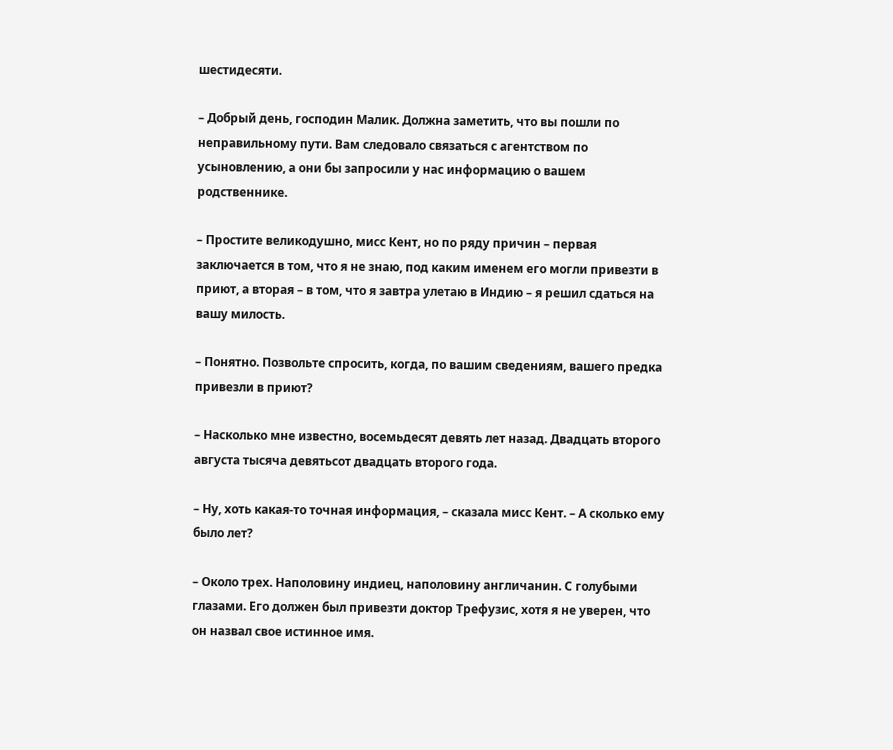шестидесяти.

– Добрый день, господин Малик. Должна заметить, что вы пошли по неправильному пути. Вам следовало связаться с агентством по усыновлению, а они бы запросили у нас информацию о вашем родственнике.

– Простите великодушно, мисс Кент, но по ряду причин – первая заключается в том, что я не знаю, под каким именем его могли привезти в приют, а вторая – в том, что я завтра улетаю в Индию – я решил сдаться на вашу милость.

– Понятно. Позвольте спросить, когда, по вашим сведениям, вашего предка привезли в приют?

– Насколько мне известно, восемьдесят девять лет назад. Двадцать второго августа тысяча девятьсот двадцать второго года.

– Ну, хоть какая-то точная информация, – сказала мисс Кент. – А сколько ему было лет?

– Около трех. Наполовину индиец, наполовину англичанин. С голубыми глазами. Его должен был привезти доктор Трефузис, хотя я не уверен, что он назвал свое истинное имя.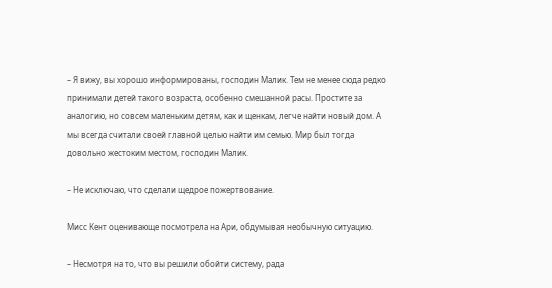– Я вижу, вы хорошо информированы, господин Малик. Тем не менее сюда редко принимали детей такого возраста, особенно смешанной расы. Простите за аналогию, но совсем маленьким детям, как и щенкам, легче найти новый дом. А мы всегда считали своей главной целью найти им семью. Мир был тогда довольно жестоким местом, господин Малик.

– Не исключаю, что сделали щедрое пожертвование.

Мисс Кент оценивающе посмотрела на Ари, обдумывая необычную ситуацию.

– Несмотря на то, что вы решили обойти систему, рада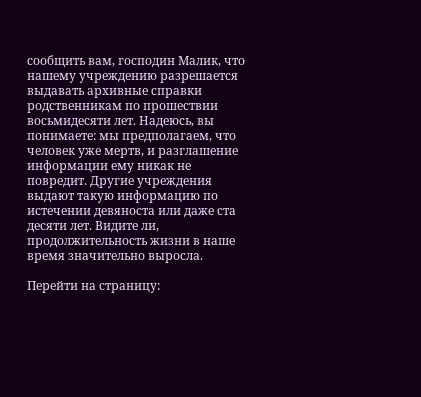сообщить вам, господин Малик, что нашему учреждению разрешается выдавать архивные справки родственникам по прошествии восьмидесяти лет. Надеюсь, вы понимаете: мы предполагаем, что человек уже мертв, и разглашение информации ему никак не повредит. Другие учреждения выдают такую информацию по истечении девяноста или даже ста десяти лет. Видите ли, продолжительность жизни в наше время значительно выросла.

Перейти на страницу: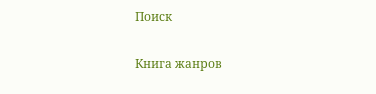Поиск

Книга жанров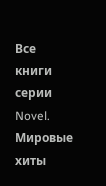Все книги серии Novel. Мировые хиты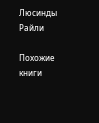Люсинды Райли

Похожие книги